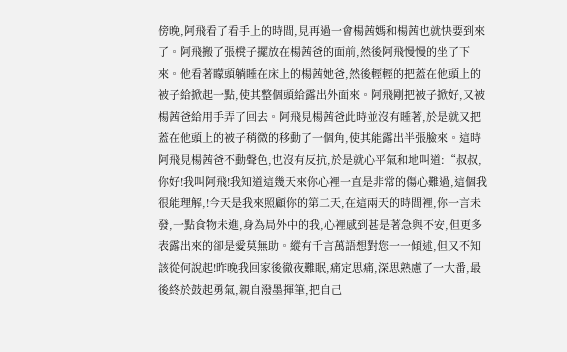傍晚,阿飛看了看手上的時間,見再過一會楊茜媽和楊茜也就快要到來了。阿飛搬了張櫈子擺放在楊茜爸的面前,然後阿飛慢慢的坐了下來。他看著矇頭躺睡在床上的楊茜她爸,然後輕輕的把蓋在他頭上的被子給掀起一點,使其整個頭給露出外面來。阿飛剛把被子掀好,又被楊茜爸給用手弄了回去。阿飛見楊茜爸此時並沒有睡著,於是就又把蓋在他頭上的被子稍微的移動了一個角,使其能露出半張臉來。這時阿飛見楊茜爸不動聲色,也沒有反抗,於是就心平氣和地叫道:“叔叔,你好!我叫阿飛!我知道這幾天來你心裡一直是非常的傷心難過,這個我很能理解,!今天是我來照顧你的第二天,在這兩天的時間裡,你一言未發,一點食物未進,身為局外中的我,心裡感到甚是著急與不安,但更多表露出來的卻是愛莫無助。縱有千言萬語想對您一一傾述,但又不知該從何說起!昨晚我回家後徹夜難眠,痛定思痛,深思熟慮了一大番,最後終於鼓起勇氣,親自潑墨揮筆,把自己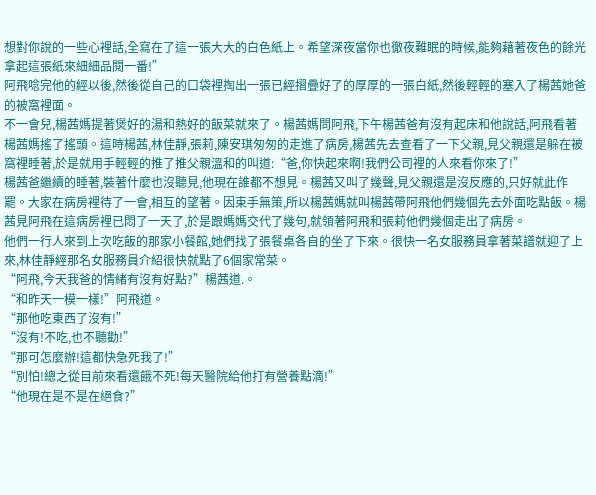想對你說的一些心裡話,全寫在了這一張大大的白色紙上。希望深夜當你也徹夜難眠的時候,能夠藉著夜色的餘光拿起這張紙來細細品閱一番!”
阿飛唸完他的經以後,然後從自己的口袋裡掏出一張已經摺疊好了的厚厚的一張白紙,然後輕輕的塞入了楊茜她爸的被窩裡面。
不一會兒,楊茜媽提著煲好的湯和熱好的飯菜就來了。楊茜媽問阿飛,下午楊茜爸有沒有起床和他說話,阿飛看著楊茜媽搖了搖頭。這時楊茜,林佳靜,張莉,陳安琪匆匆的走進了病房,楊茜先去查看了一下父親,見父親還是躲在被窩裡睡著,於是就用手輕輕的推了推父親溫和的叫道:“爸,你快起來啊!我們公司裡的人來看你來了!”
楊茜爸繼續的睡著,裝著什麼也沒聽見,他現在誰都不想見。楊茜又叫了幾聲,見父親還是沒反應的,只好就此作罷。大家在病房裡待了一會,相互的望著。因束手無策,所以楊茜媽就叫楊茜帶阿飛他們幾個先去外面吃點飯。楊茜見阿飛在這病房裡已悶了一天了,於是跟媽媽交代了幾句,就領著阿飛和張莉他們幾個走出了病房。
他們一行人來到上次吃飯的那家小餐館,她們找了張餐桌各自的坐了下來。很快一名女服務員拿著菜譜就迎了上來,林佳靜經那名女服務員介紹很快就點了6個家常菜。
“阿飛,今天我爸的情緒有沒有好點?”楊茜道.。
“和昨天一模一樣!”阿飛道。
“那他吃東西了沒有!”
“沒有!不吃,也不聽勸!”
“那可怎麼辦!這都快急死我了!”
“別怕!總之從目前來看還餓不死!每天醫院給他打有營養點滴!”
“他現在是不是在絕食?”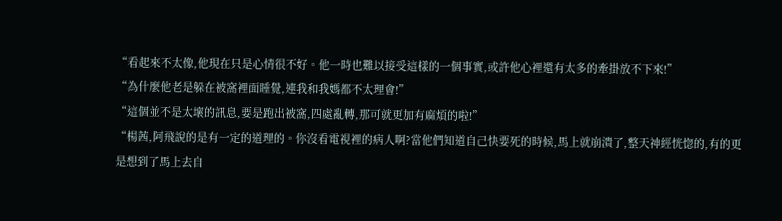“看起來不太像,他現在只是心情很不好。他一時也難以接受這樣的一個事實,或許他心裡還有太多的牽掛放不下來!”
“為什麼他老是躲在被窩裡面睡覺,連我和我媽都不太理會!”
“這個並不是太壞的訊息,要是跑出被窩,四處亂轉,那可就更加有麻煩的啦!”
“楊茜,阿飛說的是有一定的道理的。你沒看電視裡的病人啊?當他們知道自己快要死的時候,馬上就崩潰了,整天神經恍惚的,有的更是想到了馬上去自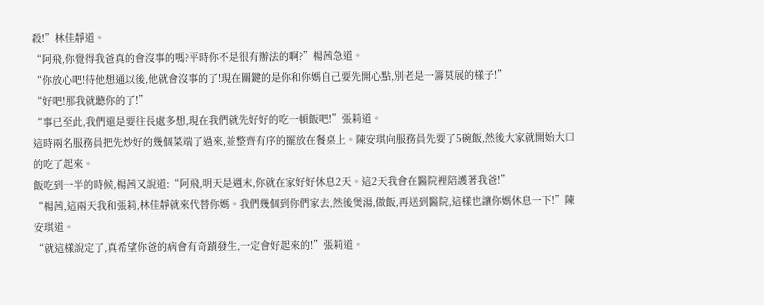殺!”林佳靜道。
“阿飛,你覺得我爸真的會沒事的嗎?平時你不是很有辦法的啊?”楊茜急道。
“你放心吧!待他想通以後,他就會沒事的了!現在關鍵的是你和你媽自己要先開心點,別老是一籌莫展的樣子!”
“好吧!那我就聽你的了!”
“事已至此,我們還是要往長處多想,現在我們就先好好的吃一頓飯吧!”張莉道。
這時兩名服務員把先炒好的幾個菜端了過來,並整齊有序的擺放在餐桌上。陳安琪向服務員先要了5碗飯,然後大家就開始大口的吃了起來。
飯吃到一半的時候,楊茜又說道:“阿飛,明天是週末,你就在家好好休息2天。這2天我會在醫院裡陪護著我爸!”
“楊茜,這兩天我和張莉,林佳靜就來代替你媽。我們幾個到你們家去,然後煲湯,做飯,再送到醫院,這樣也讓你媽休息一下!”陳安琪道。
“就這樣說定了,真希望你爸的病會有奇蹟發生,一定會好起來的!”張莉道。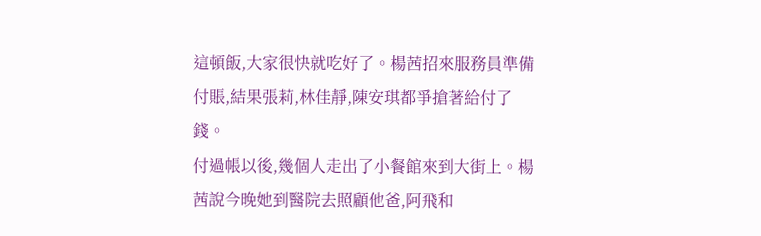這頓飯,大家很快就吃好了。楊茜招來服務員準備付賬,結果張莉,林佳靜,陳安琪都爭搶著給付了錢。
付過帳以後,幾個人走出了小餐館來到大街上。楊茜說今晚她到醫院去照顧他爸,阿飛和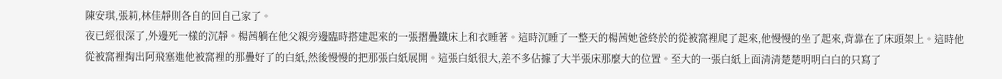陳安琪,張莉,林佳靜則各自的回自己家了。
夜已經很深了,外邊死一樣的沉靜。楊茜躺在他父親旁邊臨時搭建起來的一張摺疊鐵床上和衣睡著。這時沉睡了一整天的楊茜她爸終於的從被窩裡爬了起來,他慢慢的坐了起來,背靠在了床頭架上。這時他從被窩裡掏出阿飛塞進他被窩裡的那疊好了的白紙,然後慢慢的把那張白紙展開。這張白紙很大,差不多佔據了大半張床那麼大的位置。至大的一張白紙上面清清楚楚明明白白的只寫了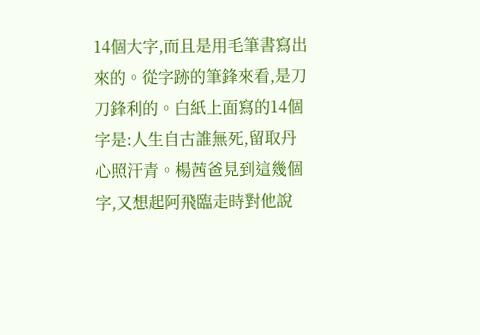14個大字,而且是用毛筆書寫出來的。從字跡的筆鋒來看,是刀刀鋒利的。白紙上面寫的14個字是:人生自古誰無死,留取丹心照汗青。楊茜爸見到這幾個字,又想起阿飛臨走時對他說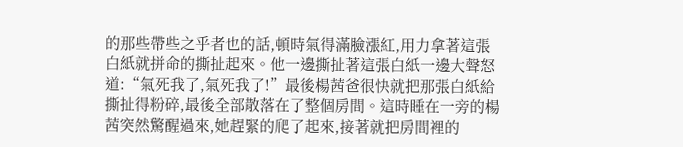的那些帶些之乎者也的話,頓時氣得滿臉漲紅,用力拿著這張白紙就拼命的撕扯起來。他一邊撕扯著這張白紙一邊大聲怒道:“氣死我了,氣死我了!”最後楊茜爸很快就把那張白紙給撕扯得粉碎,最後全部散落在了整個房間。這時睡在一旁的楊茜突然驚醒過來,她趕緊的爬了起來,接著就把房間裡的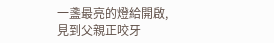一盞最亮的燈給開啟,見到父親正咬牙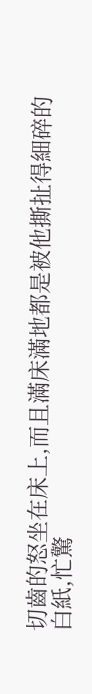切齒的怒坐在床上,而且滿床滿地都是被他撕扯得細碎的白紙,忙驚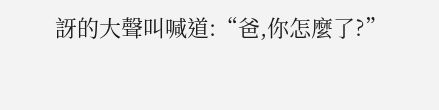訝的大聲叫喊道:“爸,你怎麼了?”